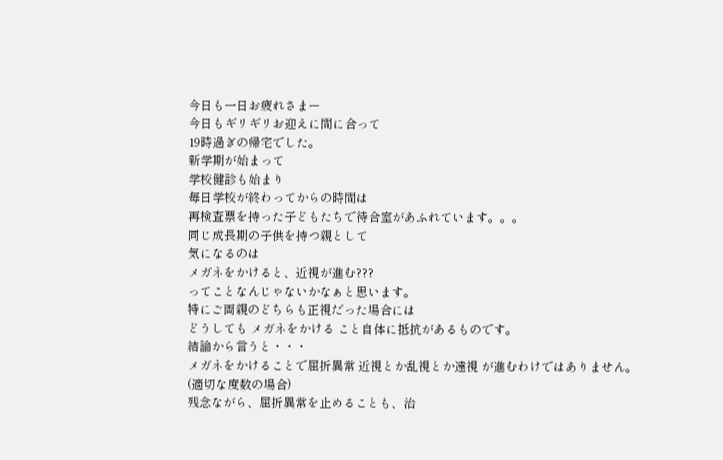今日も一日お疲れさまー
今日もギリギリお迎えに間に合って
19時過ぎの帰宅でした。
新学期が始まって
学校健診も始まり
毎日学校が終わってからの時間は
再検査票を持った子どもたちで待合室があふれています。。。
同じ成長期の子供を持つ親として
気になるのは
メガネをかけると、近視が進む???
ってことなんじゃないかなぁと思います。
特にご両親のどちらも正視だった場合には
どうしても メガネをかける こと自体に抵抗があるものです。
結論から言うと・・・
メガネをかけることで屈折異常 近視とか乱視とか遠視 が進むわけではありません。
(適切な度数の場合)
残念ながら、屈折異常を止めることも、治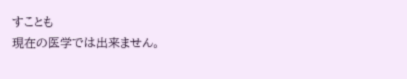すことも
現在の医学では出来ません。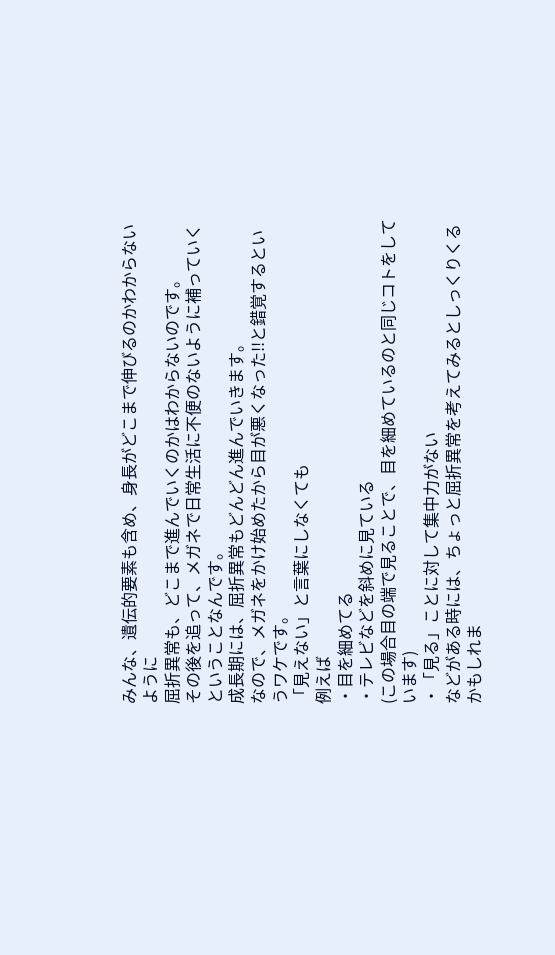みんな、遺伝的要素も含め、身長がどこまで伸びるのかわからないように
屈折異常も、どこまで進んでいくのかはわからないのです。
その後を追って、メガネで日常生活に不便のないように補っていくということなんです。
成長期には、屈折異常もどんどん進んでいきます。
なので、メガネをかけ始めたから目が悪くなった!!と錯覚するというワケです。
「見えない」と言葉にしなくても
例えば
・目を細めてる
・テレビなどを斜めに見ている
(この場合目の端で見ることで、目を細めているのと同じコトをしています)
・「見る」ことに対して集中力がない
などがある時には、ちょっと屈折異常を考えてみるとしっくりくるかもしれま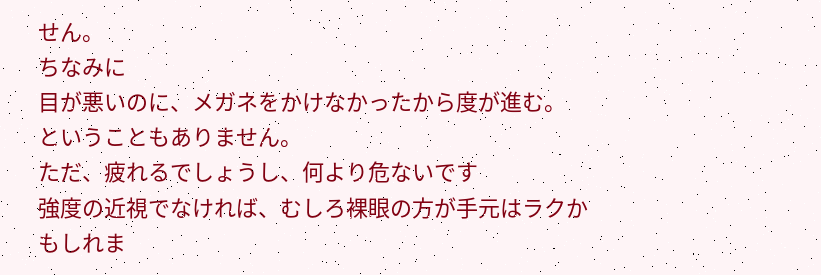せん。
ちなみに
目が悪いのに、メガネをかけなかったから度が進む。
ということもありません。
ただ、疲れるでしょうし、何より危ないです
強度の近視でなければ、むしろ裸眼の方が手元はラクかもしれま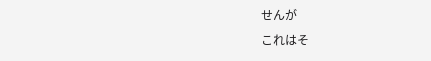せんが
これはそ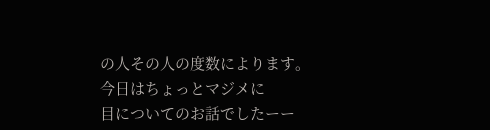の人その人の度数によります。
今日はちょっとマジメに
目についてのお話でしたーー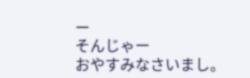ー
そんじゃー
おやすみなさいまし。